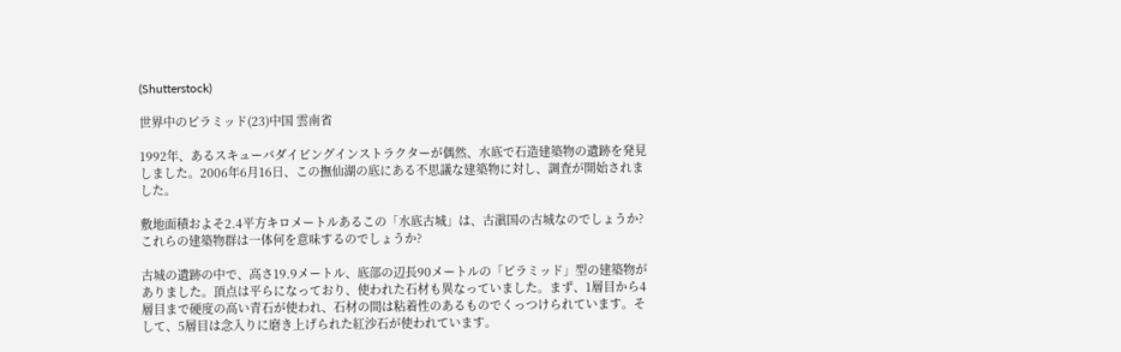(Shutterstock)

世界中のピラミッド(23)中国 雲南省

1992年、あるスキューバダイビングインストラクターが偶然、水底で石造建築物の遺跡を発見しました。2006年6月16日、この撫仙湖の底にある不思議な建築物に対し、調査が開始されました。

敷地面積およそ2.4平方キロメートルあるこの「水底古城」は、古滇国の古城なのでしょうか?これらの建築物群は一体何を意味するのでしょうか?

古城の遺跡の中で、高さ19.9メートル、底部の辺長90メートルの「ピラミッド」型の建築物がありました。頂点は平らになっており、使われた石材も異なっていました。まず、1層目から4層目まで硬度の高い青石が使われ、石材の間は粘着性のあるものでくっつけられています。そして、5層目は念入りに磨き上げられた紅沙石が使われています。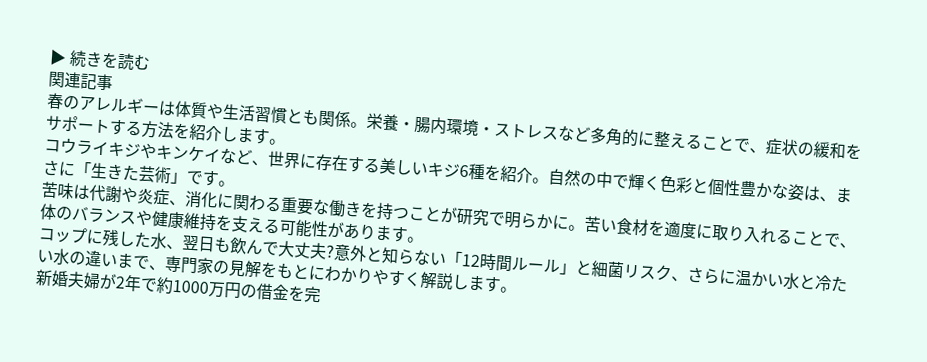▶ 続きを読む
関連記事
春のアレルギーは体質や生活習慣とも関係。栄養・腸内環境・ストレスなど多角的に整えることで、症状の緩和をサポートする方法を紹介します。
コウライキジやキンケイなど、世界に存在する美しいキジ6種を紹介。自然の中で輝く色彩と個性豊かな姿は、まさに「生きた芸術」です。
苦味は代謝や炎症、消化に関わる重要な働きを持つことが研究で明らかに。苦い食材を適度に取り入れることで、体のバランスや健康維持を支える可能性があります。
コップに残した水、翌日も飲んで大丈夫?意外と知らない「12時間ルール」と細菌リスク、さらに温かい水と冷たい水の違いまで、専門家の見解をもとにわかりやすく解説します。
新婚夫婦が2年で約1000万円の借金を完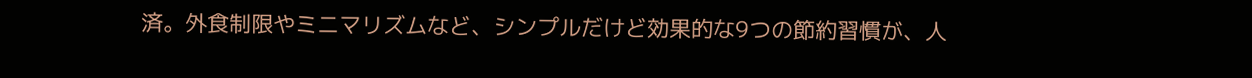済。外食制限やミニマリズムなど、シンプルだけど効果的な9つの節約習慣が、人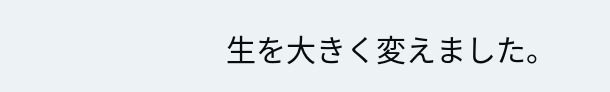生を大きく変えました。